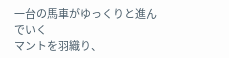一台の馬車がゆっくりと進んでいく
マントを羽織り、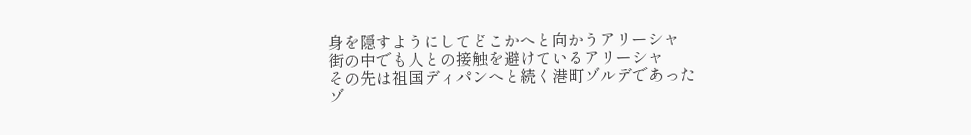身を隠すようにしてどこかへと向かうアリーシャ
街の中でも人との接触を避けているアリーシャ
その先は祖国ディパンへと続く港町ゾルデであった
ゾ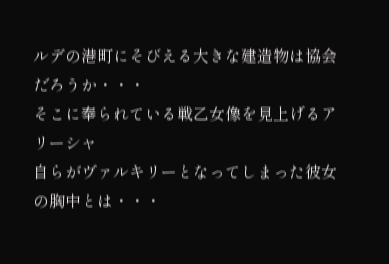ルデの港町にそびえる大きな建造物は協会だろうか・・・
そこに奉られている戦乙女像を見上げるアリーシャ
自らがヴァルキリーとなってしまった彼女の胸中とは・・・